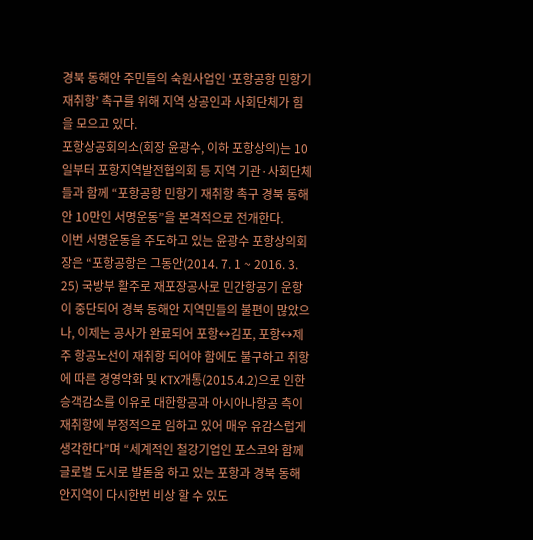경북 동해안 주민들의 숙원사업인 ‘포항공항 민항기 재취항’ 촉구를 위해 지역 상공인과 사회단체가 힘을 모으고 있다.
포항상공회의소(회장 윤광수, 이하 포항상의)는 10일부터 포항지역발전협의회 등 지역 기관·사회단체들과 함께 “포항공항 민항기 재취항 촉구 경북 동해안 10만인 서명운동”을 본격적으로 전개한다.
이번 서명운동을 주도하고 있는 윤광수 포항상의회장은 “포항공항은 그동안(2014. 7. 1 ~ 2016. 3. 25) 국방부 활주로 재포장공사로 민간항공기 운항이 중단되어 경북 동해안 지역민들의 불편이 많았으나, 이제는 공사가 완료되어 포항↔김포, 포항↔제주 항공노선이 재취항 되어야 함에도 불구하고 취항에 따른 경영악화 및 KTX개통(2015.4.2)으로 인한 승객감소를 이유로 대한항공과 아시아나항공 측이 재취항에 부정적으로 임하고 있어 매우 유감스럽게 생각한다”며 “세계적인 철강기업인 포스코와 함께 글로벌 도시로 발돋움 하고 있는 포항과 경북 동해안지역이 다시한번 비상 할 수 있도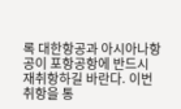록 대한항공과 아시아나항공이 포항공항에 반드시 재취항하길 바란다. 이번 취항을 통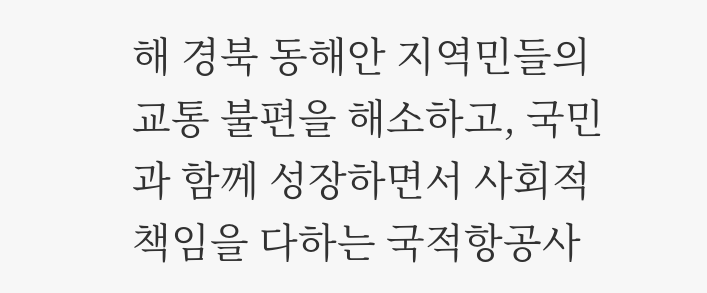해 경북 동해안 지역민들의 교통 불편을 해소하고, 국민과 함께 성장하면서 사회적 책임을 다하는 국적항공사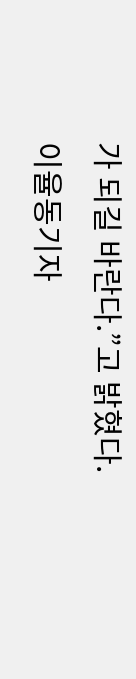가 되길 바란다.”고 밝혔다.
이율동기자